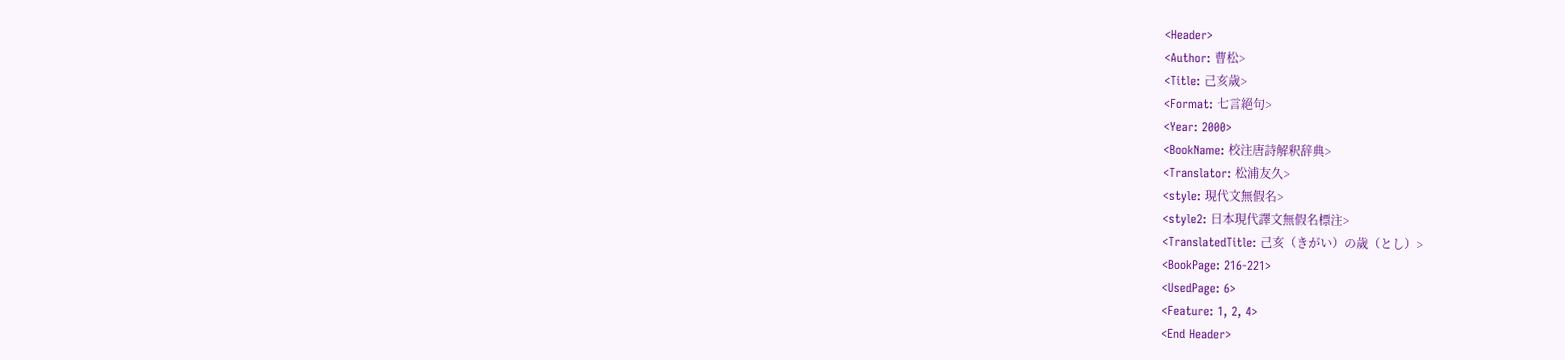<Header>
<Author: 曹松>
<Title: 己亥歲>
<Format: 七言絕句>
<Year: 2000>
<BookName: 校注唐詩解釈辞典>
<Translator: 松浦友久>
<style: 現代文無假名>
<style2: 日本現代譯文無假名標注>
<TranslatedTitle: 己亥（きがい）の歲（とし）>
<BookPage: 216-221>
<UsedPage: 6>
<Feature: 1, 2, 4>
<End Header>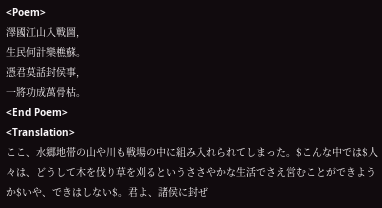<Poem>
澤國江山入戰圖，
生民何計樂樵蘇。
憑君莫話封侯事，
一將功成萬骨枯。
<End Poem>
<Translation>
ここ、水郷地帯の山や川も戦場の中に組み入れられてしまった。$こんな中では$人々は、どうして木を伐り草を刈るというささやかな生活でさえ営むことができようか$いや、できはしない$。君よ、諸侯に封ぜ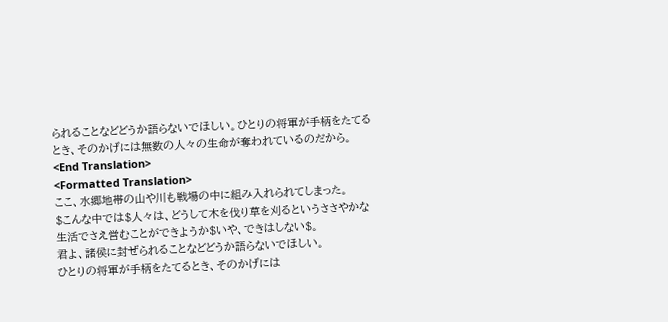られることなどどうか語らないでほしい。ひとりの将軍が手柄をたてるとき、そのかげには無数の人々の生命が奪われているのだから。
<End Translation>
<Formatted Translation>
ここ、水郷地帯の山や川も戦場の中に組み入れられてしまった。
$こんな中では$人々は、どうして木を伐り草を刈るというささやかな生活でさえ営むことができようか$いや、できはしない$。
君よ、諸侯に封ぜられることなどどうか語らないでほしい。
ひとりの将軍が手柄をたてるとき、そのかげには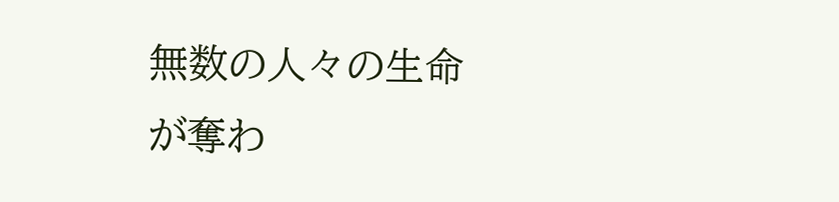無数の人々の生命が奪わ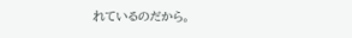れているのだから。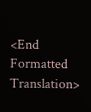<End Formatted Translation>